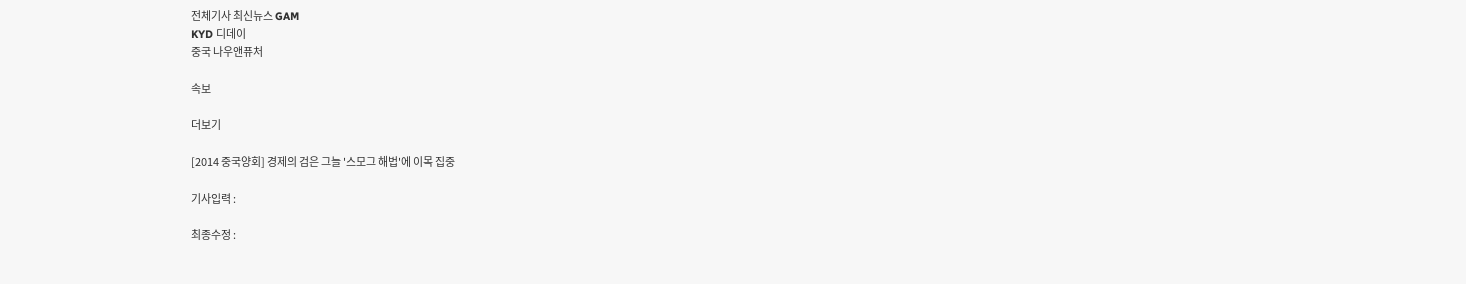전체기사 최신뉴스 GAM
KYD 디데이
중국 나우앤퓨처

속보

더보기

[2014 중국양회] 경제의 검은 그늘 '스모그 해법'에 이목 집중

기사입력 :

최종수정 :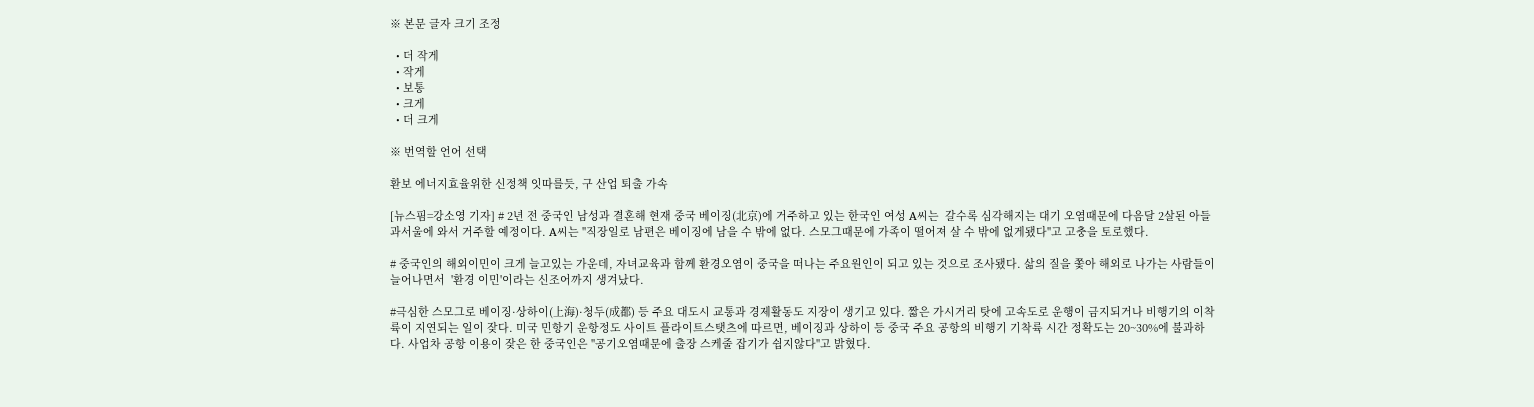※ 본문 글자 크기 조정

  • 더 작게
  • 작게
  • 보통
  • 크게
  • 더 크게

※ 번역할 언어 선택

환보 에너지효율위한 신정책 잇따를듯, 구 산업 퇴출 가속

[뉴스핌=강소영 기자] # 2년 전 중국인 남성과 결혼해 현재 중국 베이징(北京)에 거주하고 있는 한국인 여성 A씨는  갈수록 심각해지는 대기 오염때문에 다음달 2살된 아들과서울에 와서 거주할 예정이다. A씨는 "직장일로 남편은 베이징에 남을 수 밖에 없다. 스모그때문에 가족이 떨어져 살 수 밖에 없게됐다"고 고충을 토로했다.

# 중국인의 해외이민이 크게 늘고있는 가운데, 자녀교육과 함께 환경오염이 중국을 떠나는 주요원인이 되고 있는 것으로 조사됐다. 삶의 질을 쫓아 해외로 나가는 사람들이 늘어나면서  '환경 이민'이라는 신조어까지 생겨났다.

#극심한 스모그로 베이징·상하이(上海)·청두(成都) 등 주요 대도시 교통과 경제활동도 지장이 생기고 있다. 짧은 가시거리 탓에 고속도로 운행이 금지되거나 비행기의 이착륙이 지연되는 일이 잦다. 미국 민항기 운항정도 사이트 플라이트스탯츠에 따르면, 베이징과 상하이 등 중국 주요 공항의 비행기 기착륙 시간 정확도는 20~30%에 불과하다. 사업차 공항 이용이 잦은 한 중국인은 "공기오염때문에 출장 스케줄 잡기가 쉽지않다"고 밝혔다.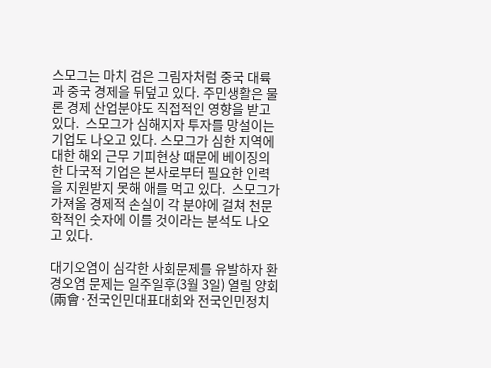스모그는 마치 검은 그림자처럼 중국 대륙과 중국 경제을 뒤덮고 있다. 주민생활은 물론 경제 산업분야도 직접적인 영향을 받고 있다.  스모그가 심해지자 투자를 망설이는 기업도 나오고 있다. 스모그가 심한 지역에 대한 해외 근무 기피현상 때문에 베이징의 한 다국적 기업은 본사로부터 필요한 인력을 지원받지 못해 애를 먹고 있다.  스모그가 가져올 경제적 손실이 각 분야에 걸쳐 천문학적인 숫자에 이를 것이라는 분석도 나오고 있다.

대기오염이 심각한 사회문제를 유발하자 환경오염 문제는 일주일후(3월 3일) 열릴 양회(兩會·전국인민대표대회와 전국인민정치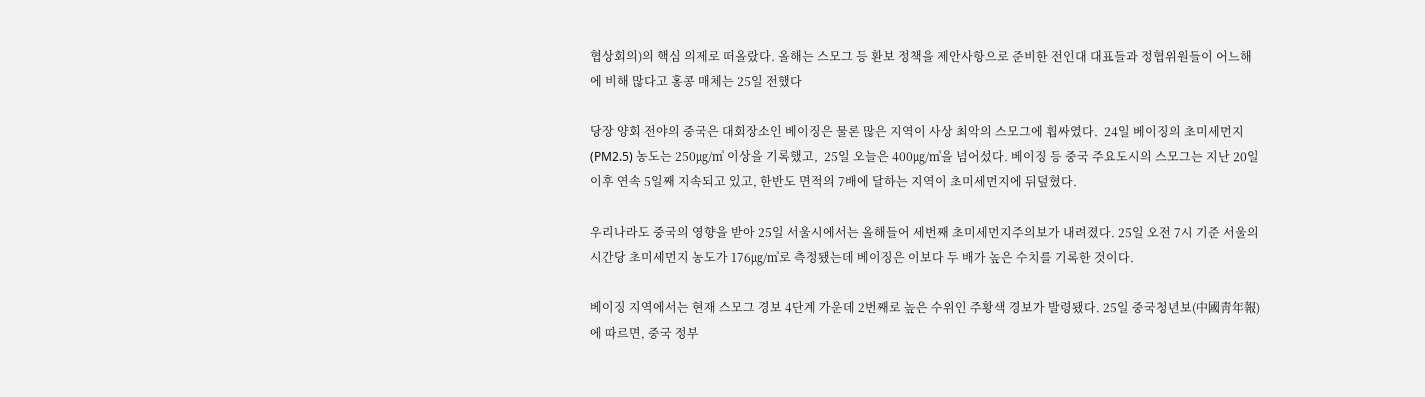협상회의)의 핵심 의제로 떠올랐다. 올해는 스모그 등 환보 정책을 제안사항으로 준비한 전인대 대표들과 정협위원들이 어느해에 비해 많다고 홍콩 매체는 25일 전했다

당장 양회 전야의 중국은 대회장소인 베이징은 물론 많은 지역이 사상 최악의 스모그에 휩싸였다.  24일 베이징의 초미세먼지(PM2.5) 농도는 250㎍/㎥ 이상을 기록했고,  25일 오늘은 400㎍/㎥을 넘어섰다. 베이징 등 중국 주요도시의 스모그는 지난 20일 이후 연속 5일째 지속되고 있고, 한반도 면적의 7배에 달하는 지역이 초미세먼지에 뒤덮혔다.

우리나라도 중국의 영향을 받아 25일 서울시에서는 올해들어 세번째 초미세먼지주의보가 내려졌다. 25일 오전 7시 기준 서울의 시간당 초미세먼지 농도가 176㎍/㎥로 측정됐는데 베이징은 이보다 두 배가 높은 수치를 기록한 것이다.

베이징 지역에서는 현재 스모그 경보 4단계 가운데 2번째로 높은 수위인 주황색 경보가 발령됐다. 25일 중국청년보(中國靑年報)에 따르면, 중국 정부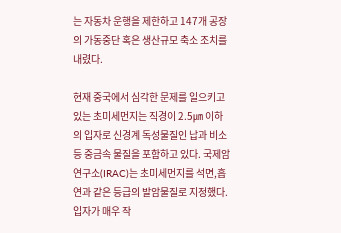는 자동차 운행을 제한하고 147개 공장의 가동중단 혹은 생산규모 축소 조치를 내렸다.

현재 중국에서 심각한 문제를 일으키고 있는 초미세먼지는 직경이 2.5㎛ 이하의 입자로 신경계 독성물질인 납과 비소 등 중금속 물질을 포함하고 있다. 국제암연구소(IRAC)는 초미세먼지를 석면,흡연과 같은 등급의 발암물질로 지정했다. 입자가 매우 작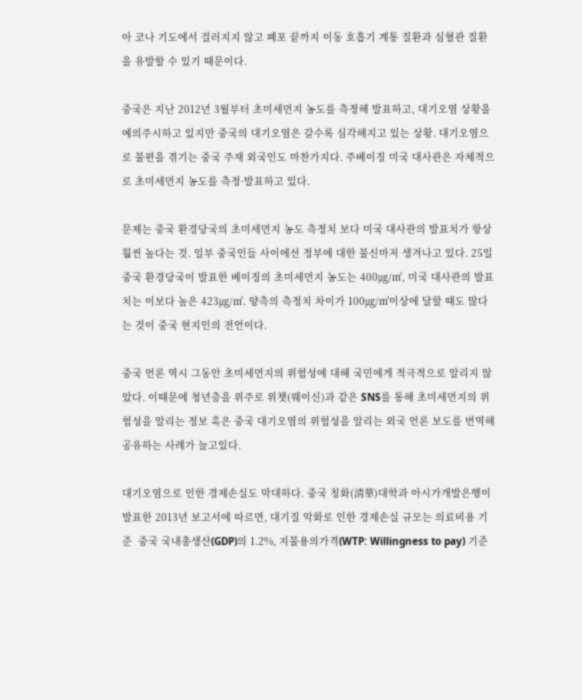아 코나 기도에서 걸러지지 않고 폐포 끝까지 이동 호흡기 계통 질환과 심혈관 질환을 유발할 수 있기 때문이다.

중국은 지난 2012년 3월부터 초미세먼지 농도를 측정해 발표하고, 대기오염 상황을 예의주시하고 있지만 중국의 대기오염은 갈수록 심각해지고 있는 상황. 대기오염으로 불편을 겪기는 중국 주재 외국인도 마찬가지다. 주베이징 미국 대사관은 자체적으로 초미세먼지 농도를 측정·발표하고 있다.

문제는 중국 환경당국의 초미세먼지 농도 측정치 보다 미국 대사관의 발표치가 항상 훨씬 높다는 것. 일부 중국인들 사이에선 정부에 대한 불신마저 생겨나고 있다. 25일 중국 환경당국이 발표한 베이징의 초미세먼지 농도는 400㎍/㎥, 미국 대사관의 발표치는 이보다 높은 423㎍/㎥. 양측의 측정치 차이가 100㎍/㎥이상에 달할 때도 많다는 것이 중국 현지인의 전언이다.

중국 언론 역시 그동안 초미세먼지의 위험성에 대해 국민에게 적극적으로 알리지 않았다. 이때문에 청년층을 위주로 위챗(웨이신)과 같은 SNS를 통해 초미세먼지의 위험성을 알리는 정보 혹은 중국 대기오염의 위험성을 알리는 외국 언론 보도를 번역해 공유하는 사례가 늘고있다.

대기오염으로 인한 경제손실도 막대하다. 중국 칭화(淸華)대학과 아시가개발은행이 발표한 2013년 보고서에 따르면, 대기질 악화로 인한 경제손실 규모는 의료비용 기준  중국 국내총생산(GDP)의 1.2%, 지불용의가격(WTP: Willingness to pay) 기준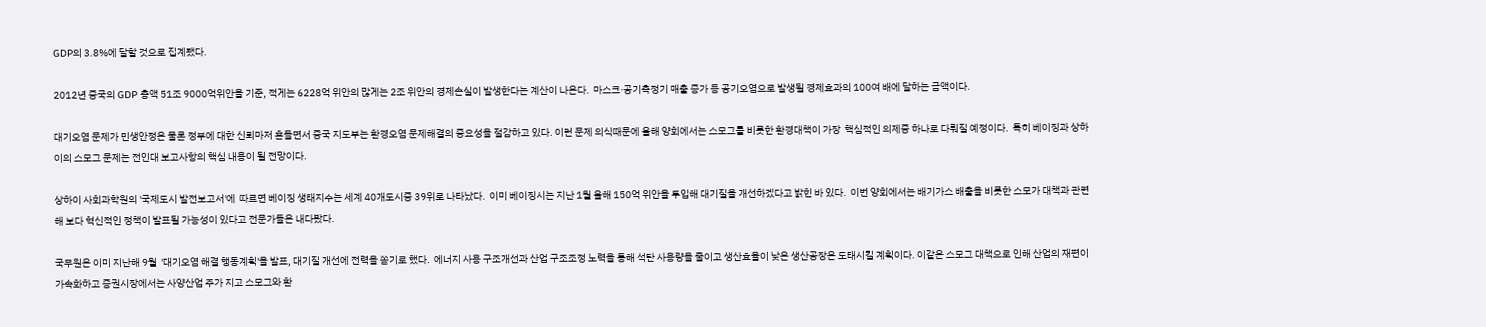GDP의 3.8%에 달할 것으로 집계됐다.

2012년 중국의 GDP 총액 51조 9000억위안을 기준, 적게는 6228억 위안의 많게는 2조 위안의 경제손실이 발생한다는 계산이 나온다.  마스크·공기측정기 매출 증가 등 공기오염으로 발생될 경제효과의 100여 배에 달하는 금액이다.

대기오염 문제가 민생안정은 물론 정부에 대한 신뢰마저 흔들면서 중국 지도부는 환경오염 문제해결의 중요성을 절감하고 있다. 이런 문제 의식때문에 올해 양회에서는 스모그를 비롯한 환경대책이 가장  핵심적인 의제중 하나로 다뤄질 예정이다.  특히 베이징과 상하이의 스모그 문제는 전인대 보고사항의 핵심 내용이 될 전망이다.

상하이 사회과학원의 '국제도시 발전보고서'에  따르면 베이징 생태지수는 세계 40개도시중 39위로 나타났다.  이미 베이징시는 지난 1월 올해 150억 위안을 투입해 대기질을 개선하겠다고 밝힌 바 있다.  이번 양회에서는 배기가스 배출을 비롯한 스모가 대책과 관련해 보다 혁신적인 정책이 발표될 가능성이 있다고 전문가들은 내다봤다.

국무원은 이미 지난해 9월  '대기오염 해결 행동계획'을 발표, 대기질 개선에 전력을 쏟기로 했다.  에너지 사용 구조개선과 산업 구조조정 노력을 통해 석탄 사용량을 줄이고 생산효율이 낮은 생산공장은 도태시킬 계획이다. 이같은 스모그 대책으로 인해 산업의 재편이 가속화하고 증권시장에서는 사양산업 주가 지고 스모그와 환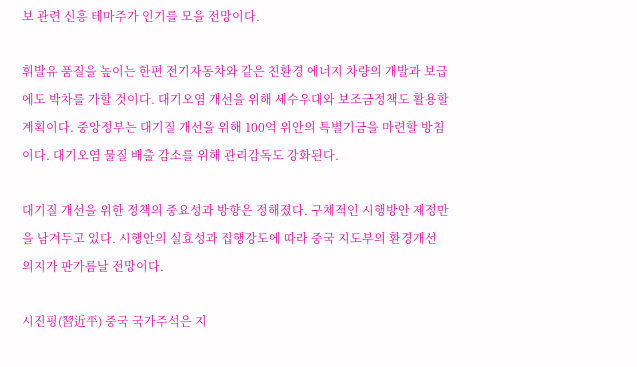보 관련 신흥 테마주가 인기를 모을 전망이다.

휘발유 품질을 높이는 한편 전기자동차와 같은 친환경 에너지 차량의 개발과 보급에도 박차를 가할 것이다. 대기오염 개선을 위해 세수우대와 보조금정책도 활용할 계획이다. 중앙정부는 대기질 개선을 위해 100억 위안의 특별기금을 마련할 방침이다. 대기오염 물질 배출 감소를 위해 관리감독도 강화된다.

대기질 개선을 위한 정책의 중요성과 방향은 정해졌다. 구체적인 시행방안 제정만을 남겨두고 있다. 시행안의 실효성과 집행강도에 따라 중국 지도부의 환경개선 의지가 판가름날 전망이다.

시진핑(習近平) 중국 국가주석은 지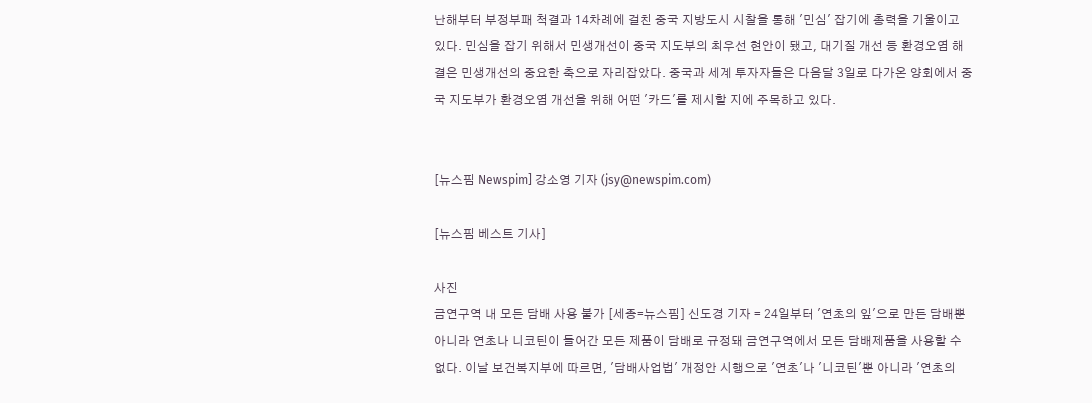난해부터 부정부패 척결과 14차례에 걸친 중국 지방도시 시찰을 통해 '민심' 잡기에 총력을 기울이고 있다. 민심을 잡기 위해서 민생개선이 중국 지도부의 최우선 현안이 됐고, 대기질 개선 등 환경오염 해결은 민생개선의 중요한 축으로 자리잡았다. 중국과 세계 투자자들은 다음달 3일로 다가온 양회에서 중국 지도부가 환경오염 개선을 위해 어떤 '카드'를 제시할 지에 주목하고 있다.


[뉴스핌 Newspim] 강소영 기자 (jsy@newspim.com)

[뉴스핌 베스트 기사]

사진
금연구역 내 모든 담배 사용 불가 [세종=뉴스핌] 신도경 기자 = 24일부터 '연초의 잎'으로 만든 담배뿐 아니라 연초나 니코틴이 들어간 모든 제품이 담배로 규정돼 금연구역에서 모든 담배제품을 사용할 수 없다. 이날 보건복지부에 따르면, '담배사업법' 개정안 시행으로 '연초'나 '니코틴'뿐 아니라 '연초의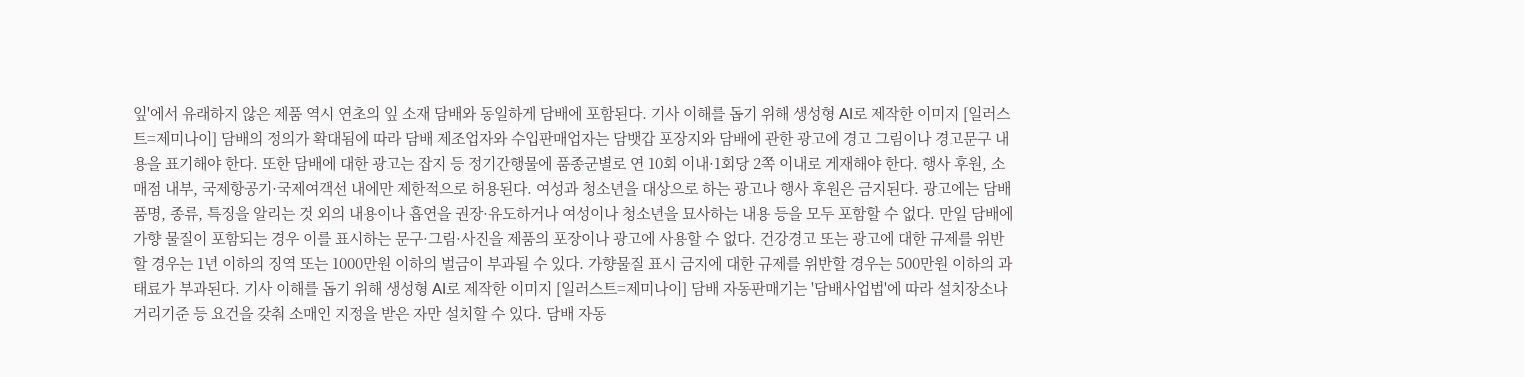잎'에서 유래하지 않은 제품 역시 연초의 잎 소재 담배와 동일하게 담배에 포함된다. 기사 이해를 돕기 위해 생성형 AI로 제작한 이미지 [일러스트=제미나이] 담배의 정의가 확대됨에 따라 담배 제조업자와 수입판매업자는 담뱃갑 포장지와 담배에 관한 광고에 경고 그림이나 경고문구 내용을 표기해야 한다. 또한 담배에 대한 광고는 잡지 등 정기간행물에 품종군별로 연 10회 이내·1회당 2쪽 이내로 게재해야 한다. 행사 후원, 소매점 내부, 국제항공기·국제여객선 내에만 제한적으로 허용된다. 여성과 청소년을 대상으로 하는 광고나 행사 후원은 금지된다. 광고에는 담배 품명, 종류, 특징을 알리는 것 외의 내용이나 흡연을 권장·유도하거나 여성이나 청소년을 묘사하는 내용 등을 모두 포함할 수 없다. 만일 담배에 가향 물질이 포함되는 경우 이를 표시하는 문구·그림·사진을 제품의 포장이나 광고에 사용할 수 없다. 건강경고 또는 광고에 대한 규제를 위반할 경우는 1년 이하의 징역 또는 1000만원 이하의 벌금이 부과될 수 있다. 가향물질 표시 금지에 대한 규제를 위반할 경우는 500만원 이하의 과태료가 부과된다. 기사 이해를 돕기 위해 생성형 AI로 제작한 이미지 [일러스트=제미나이] 담배 자동판매기는 '담배사업법'에 따라 설치장소나 거리기준 등 요건을 갖춰 소매인 지정을 받은 자만 설치할 수 있다. 담배 자동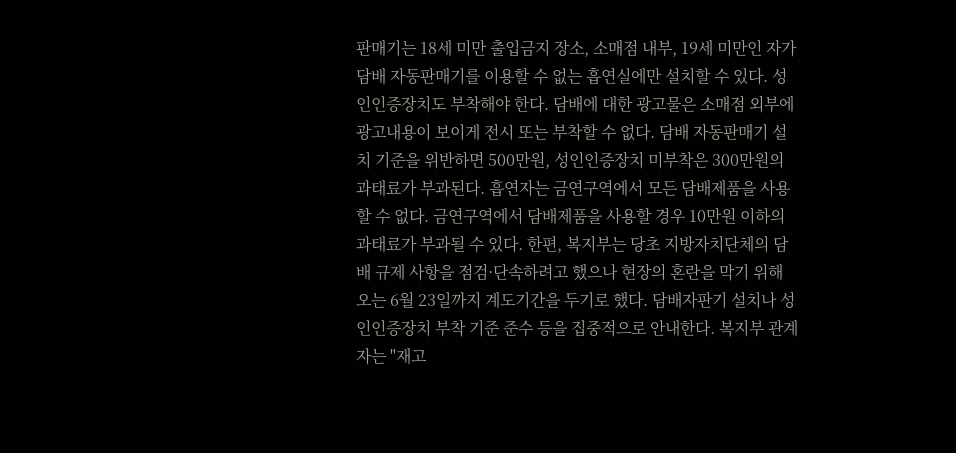판매기는 18세 미만 출입금지 장소, 소매점 내부, 19세 미만인 자가 담배 자동판매기를 이용할 수 없는 흡연실에만 설치할 수 있다. 성인인증장치도 부착해야 한다. 담배에 대한 광고물은 소매점 외부에 광고내용이 보이게 전시 또는 부착할 수 없다. 담배 자동판매기 설치 기준을 위반하면 500만원, 성인인증장치 미부착은 300만원의 과태료가 부과된다. 흡연자는 금연구역에서 모든 담배제품을 사용할 수 없다. 금연구역에서 담배제품을 사용할 경우 10만원 이하의 과태료가 부과될 수 있다. 한편, 복지부는 당초 지방자치단체의 담배 규제 사항을 점검·단속하려고 했으나 현장의 혼란을 막기 위해 오는 6월 23일까지 계도기간을 두기로 했다. 담배자판기 설치나 성인인증장치 부착 기준 준수 등을 집중적으로 안내한다. 복지부 관계자는 "재고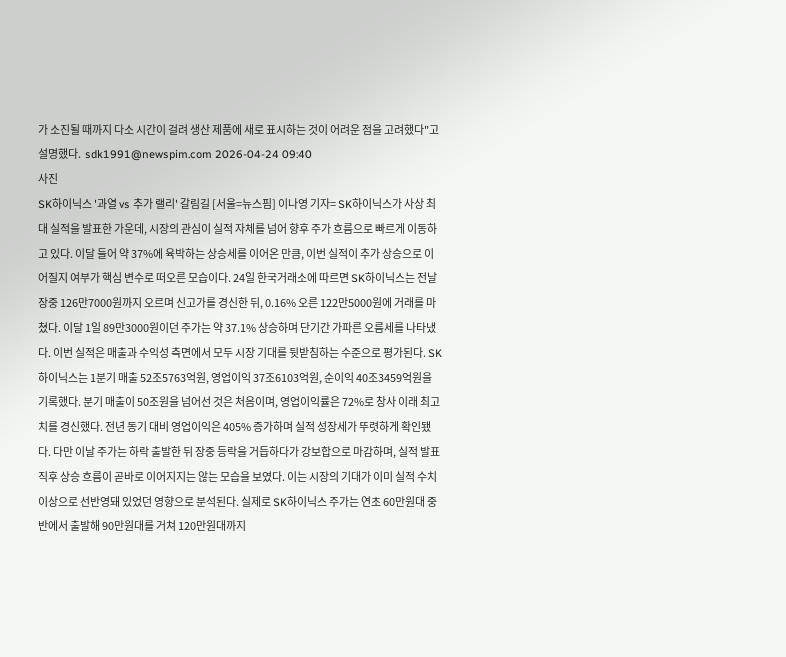가 소진될 때까지 다소 시간이 걸려 생산 제품에 새로 표시하는 것이 어려운 점을 고려했다"고 설명했다.  sdk1991@newspim.com 2026-04-24 09:40
사진
SK하이닉스 '과열 vs 추가 랠리' 갈림길 [서울=뉴스핌] 이나영 기자= SK하이닉스가 사상 최대 실적을 발표한 가운데, 시장의 관심이 실적 자체를 넘어 향후 주가 흐름으로 빠르게 이동하고 있다. 이달 들어 약 37%에 육박하는 상승세를 이어온 만큼, 이번 실적이 추가 상승으로 이어질지 여부가 핵심 변수로 떠오른 모습이다. 24일 한국거래소에 따르면 SK하이닉스는 전날 장중 126만7000원까지 오르며 신고가를 경신한 뒤, 0.16% 오른 122만5000원에 거래를 마쳤다. 이달 1일 89만3000원이던 주가는 약 37.1% 상승하며 단기간 가파른 오름세를 나타냈다. 이번 실적은 매출과 수익성 측면에서 모두 시장 기대를 뒷받침하는 수준으로 평가된다. SK하이닉스는 1분기 매출 52조5763억원, 영업이익 37조6103억원, 순이익 40조3459억원을 기록했다. 분기 매출이 50조원을 넘어선 것은 처음이며, 영업이익률은 72%로 창사 이래 최고치를 경신했다. 전년 동기 대비 영업이익은 405% 증가하며 실적 성장세가 뚜렷하게 확인됐다. 다만 이날 주가는 하락 출발한 뒤 장중 등락을 거듭하다가 강보합으로 마감하며, 실적 발표 직후 상승 흐름이 곧바로 이어지지는 않는 모습을 보였다. 이는 시장의 기대가 이미 실적 수치 이상으로 선반영돼 있었던 영향으로 분석된다. 실제로 SK하이닉스 주가는 연초 60만원대 중반에서 출발해 90만원대를 거쳐 120만원대까지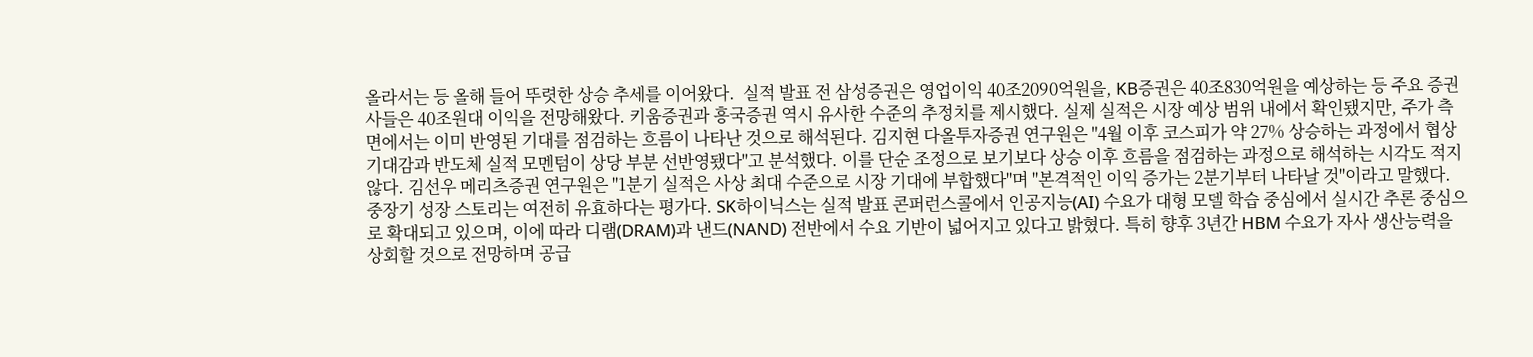올라서는 등 올해 들어 뚜렷한 상승 추세를 이어왔다.  실적 발표 전 삼성증권은 영업이익 40조2090억원을, KB증권은 40조830억원을 예상하는 등 주요 증권사들은 40조원대 이익을 전망해왔다. 키움증권과 흥국증권 역시 유사한 수준의 추정치를 제시했다. 실제 실적은 시장 예상 범위 내에서 확인됐지만, 주가 측면에서는 이미 반영된 기대를 점검하는 흐름이 나타난 것으로 해석된다. 김지현 다올투자증권 연구원은 "4월 이후 코스피가 약 27% 상승하는 과정에서 협상 기대감과 반도체 실적 모멘텀이 상당 부분 선반영됐다"고 분석했다. 이를 단순 조정으로 보기보다 상승 이후 흐름을 점검하는 과정으로 해석하는 시각도 적지 않다. 김선우 메리츠증권 연구원은 "1분기 실적은 사상 최대 수준으로 시장 기대에 부합했다"며 "본격적인 이익 증가는 2분기부터 나타날 것"이라고 말했다. 중장기 성장 스토리는 여전히 유효하다는 평가다. SK하이닉스는 실적 발표 콘퍼런스콜에서 인공지능(AI) 수요가 대형 모델 학습 중심에서 실시간 추론 중심으로 확대되고 있으며, 이에 따라 디램(DRAM)과 낸드(NAND) 전반에서 수요 기반이 넓어지고 있다고 밝혔다. 특히 향후 3년간 HBM 수요가 자사 생산능력을 상회할 것으로 전망하며 공급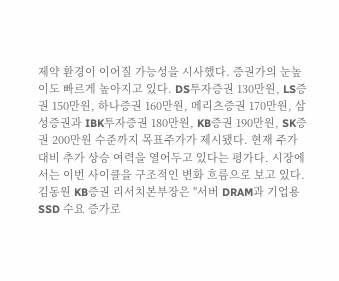제약 환경이 이어질 가능성을 시사했다. 증권가의 눈높이도 빠르게 높아지고 있다. DS투자증권 130만원, LS증권 150만원, 하나증권 160만원, 메리츠증권 170만원, 삼성증권과 IBK투자증권 180만원, KB증권 190만원, SK증권 200만원 수준까지 목표주가가 제시됐다. 현재 주가 대비 추가 상승 여력을 열어두고 있다는 평가다. 시장에서는 이번 사이클을 구조적인 변화 흐름으로 보고 있다. 김동원 KB증권 리서치본부장은 "서버 DRAM과 기업용 SSD 수요 증가로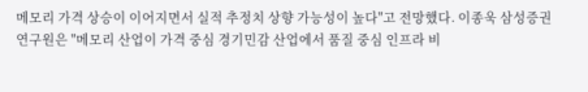메모리 가격 상승이 이어지면서 실적 추정치 상향 가능성이 높다"고 전망했다. 이종욱 삼성증권 연구원은 "메모리 산업이 가격 중심 경기민감 산업에서 품질 중심 인프라 비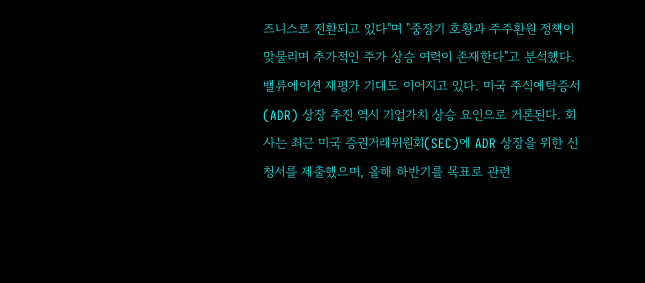즈니스로 전환되고 있다"며 "중장기 호황과 주주환원 정책이 맞물리며 추가적인 주가 상승 여력이 존재한다"고 분석했다. 밸류에이션 재평가 기대도 이어지고 있다. 미국 주식예탁증서(ADR) 상장 추진 역시 기업가치 상승 요인으로 거론된다. 회사는 최근 미국 증권거래위원회(SEC)에 ADR 상장을 위한 신청서를 제출했으며, 올해 하반기를 목표로 관련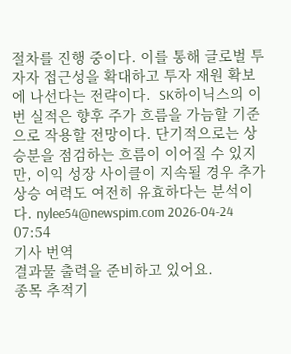절차를 진행 중이다. 이를 통해 글로벌 투자자 접근성을 확대하고 투자 재원 확보에 나선다는 전략이다.  SK하이닉스의 이번 실적은 향후 주가 흐름을 가늠할 기준으로 작용할 전망이다. 단기적으로는 상승분을 점검하는 흐름이 이어질 수 있지만, 이익 성장 사이클이 지속될 경우 추가 상승 여력도 여전히 유효하다는 분석이다. nylee54@newspim.com 2026-04-24 07:54
기사 번역
결과물 출력을 준비하고 있어요.
종목 추적기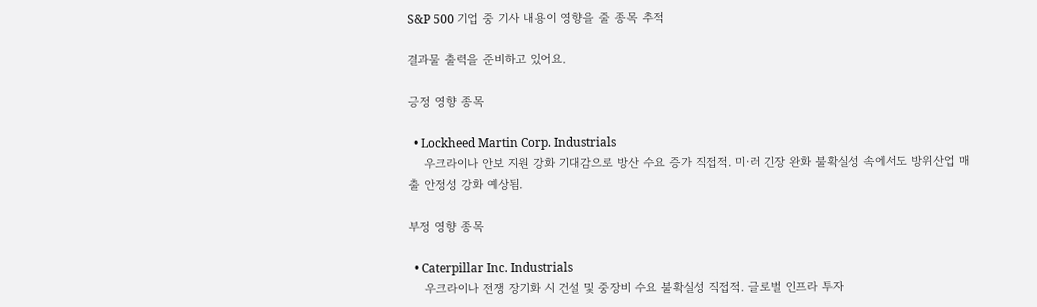S&P 500 기업 중 기사 내용이 영향을 줄 종목 추적

결과물 출력을 준비하고 있어요.

긍정 영향 종목

  • Lockheed Martin Corp. Industrials
    우크라이나 안보 지원 강화 기대감으로 방산 수요 증가 직접적. 미·러 긴장 완화 불확실성 속에서도 방위산업 매출 안정성 강화 예상됨.

부정 영향 종목

  • Caterpillar Inc. Industrials
    우크라이나 전쟁 장기화 시 건설 및 중장비 수요 불확실성 직접적. 글로벌 인프라 투자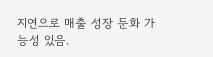지연으로 매출 성장 둔화 가능성 있음.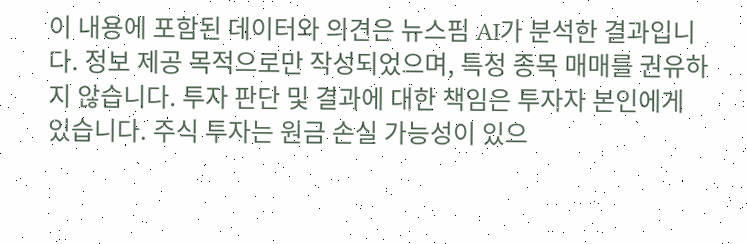이 내용에 포함된 데이터와 의견은 뉴스핌 AI가 분석한 결과입니다. 정보 제공 목적으로만 작성되었으며, 특정 종목 매매를 권유하지 않습니다. 투자 판단 및 결과에 대한 책임은 투자자 본인에게 있습니다. 주식 투자는 원금 손실 가능성이 있으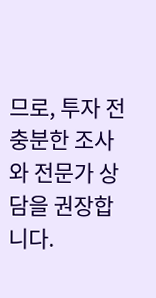므로, 투자 전 충분한 조사와 전문가 상담을 권장합니다.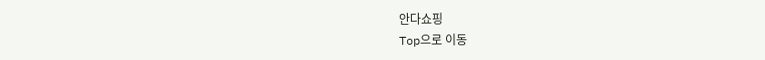안다쇼핑
Top으로 이동